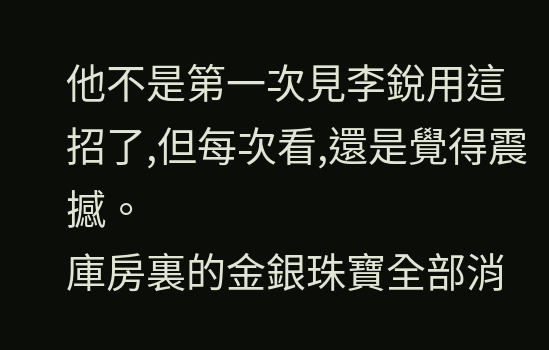他不是第一次見李銳用這招了,但每次看,還是覺得震撼。
庫房裏的金銀珠寶全部消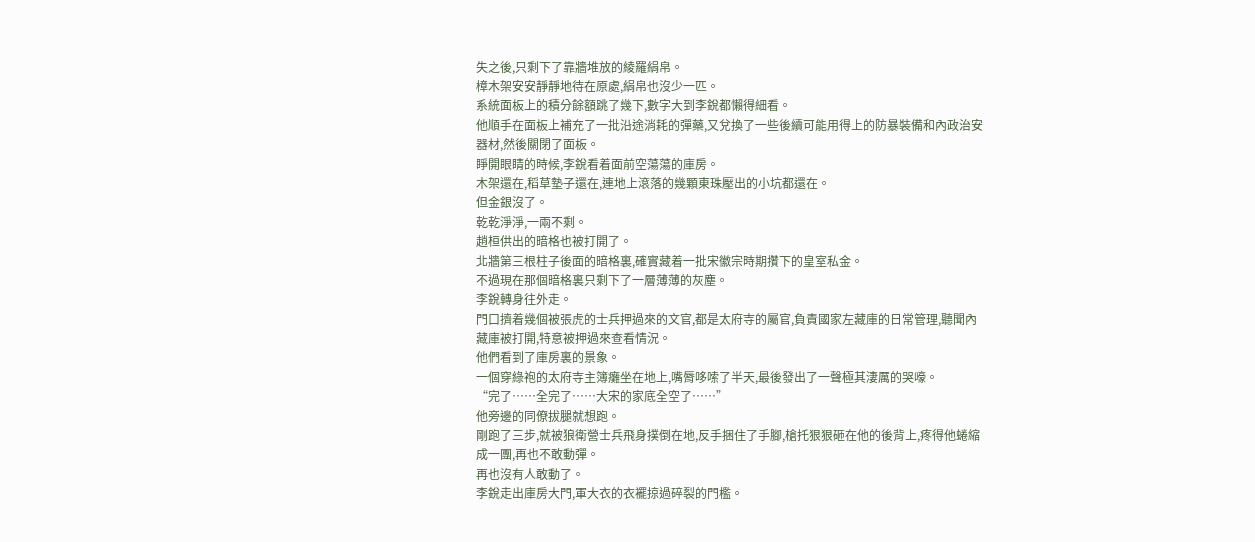失之後,只剩下了靠牆堆放的綾羅絹帛。
樟木架安安靜靜地待在原處,絹帛也沒少一匹。
系統面板上的積分餘額跳了幾下,數字大到李銳都懶得細看。
他順手在面板上補充了一批沿途消耗的彈藥,又兌換了一些後續可能用得上的防暴裝備和內政治安器材,然後關閉了面板。
睜開眼睛的時候,李銳看着面前空蕩蕩的庫房。
木架還在,稻草墊子還在,連地上滾落的幾顆東珠壓出的小坑都還在。
但金銀沒了。
乾乾淨淨,一兩不剩。
趙桓供出的暗格也被打開了。
北牆第三根柱子後面的暗格裏,確實藏着一批宋徽宗時期攢下的皇室私金。
不過現在那個暗格裏只剩下了一層薄薄的灰塵。
李銳轉身往外走。
門口擠着幾個被張虎的士兵押過來的文官,都是太府寺的屬官,負責國家左藏庫的日常管理,聽聞內藏庫被打開,特意被押過來查看情況。
他們看到了庫房裏的景象。
一個穿綠袍的太府寺主簿癱坐在地上,嘴脣哆嗦了半天,最後發出了一聲極其淒厲的哭嚎。
“完了……全完了……大宋的家底全空了……”
他旁邊的同僚拔腿就想跑。
剛跑了三步,就被狼衛營士兵飛身撲倒在地,反手捆住了手腳,槍托狠狠砸在他的後背上,疼得他蜷縮成一團,再也不敢動彈。
再也沒有人敢動了。
李銳走出庫房大門,軍大衣的衣襬掠過碎裂的門檻。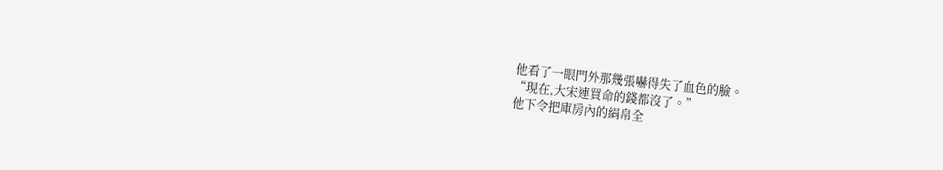他看了一眼門外那幾張嚇得失了血色的臉。
“現在,大宋連買命的錢都沒了。”
他下令把庫房內的絹帛全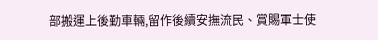部搬運上後勤車輛,留作後續安撫流民、賞賜軍士使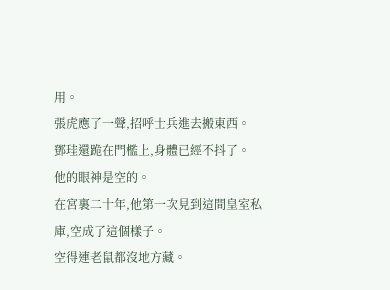用。
張虎應了一聲,招呼士兵進去搬東西。
鄧珪還跪在門檻上,身體已經不抖了。
他的眼神是空的。
在宮裏二十年,他第一次見到這間皇室私庫,空成了這個樣子。
空得連老鼠都沒地方藏。